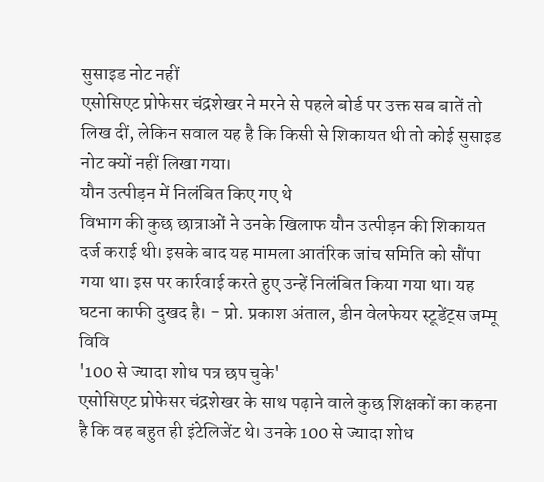सुसाइड नोट नहीं
एसोसिएट प्रोफेसर चंद्रशेखर ने मरने से पहले बोर्ड पर उक्त सब बातें तो लिख दीं, लेकिन सवाल यह है कि किसी से शिकायत थी तो कोई सुसाइड नोट क्यों नहीं लिखा गया।
यौन उत्पीड़न में निलंबित किए गए थे
विभाग की कुछ छात्राओं ने उनके खिलाफ यौन उत्पीड़न की शिकायत दर्ज कराई थी। इसके बाद यह मामला आतंरिक जांच समिति को सौंपा गया था। इस पर कार्रवाई करते हुए उन्हें निलंबित किया गया था। यह घटना काफी दुखद है। - प्रो. प्रकाश अंताल, डीन वेलफेयर स्टूडेंट्स जम्मू विवि
'100 से ज्यादा शोध पत्र छप चुके'
एसोसिएट प्रोफेसर चंद्रशेखर के साथ पढ़ाने वाले कुछ शिक्षकों का कहना है कि वह बहुत ही इंटेलिजेंट थे। उनके 100 से ज्यादा शोध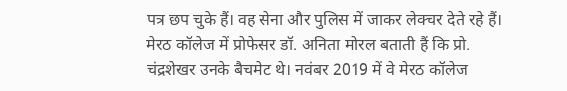पत्र छप चुके हैं। वह सेना और पुलिस में जाकर लेक्चर देते रहे हैं। मेरठ कॉलेज में प्रोफेसर डॉ. अनिता मोरल बताती हैं कि प्रो. चंद्रशेखर उनके बैचमेट थे। नवंबर 2019 में वे मेरठ कॉलेज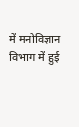में मनोविज्ञान विभाग में हुई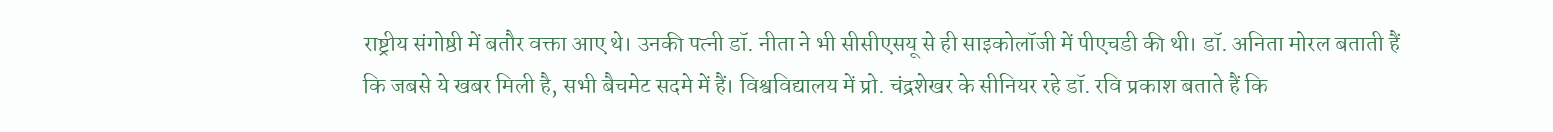राष्ट्रीय संगोष्ठी में बतौर वक्ता आए थे। उनकी पत्नी डॉ. नीता ने भी सीसीएसयू से ही साइकोलॉजी में पीएचडी की थी। डॉ. अनिता मोरल बताती हैं कि जबसे ये खबर मिली है, सभी बैचमेट सदमे में हैं। विश्वविद्यालय में प्रो. चंद्रशेखर के सीनियर रहे डॉ. रवि प्रकाश बताते हैं कि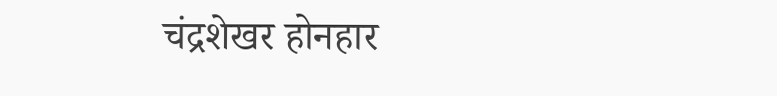चंद्रशेखर होनहार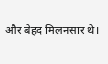और बेहद मिलनसार थे।